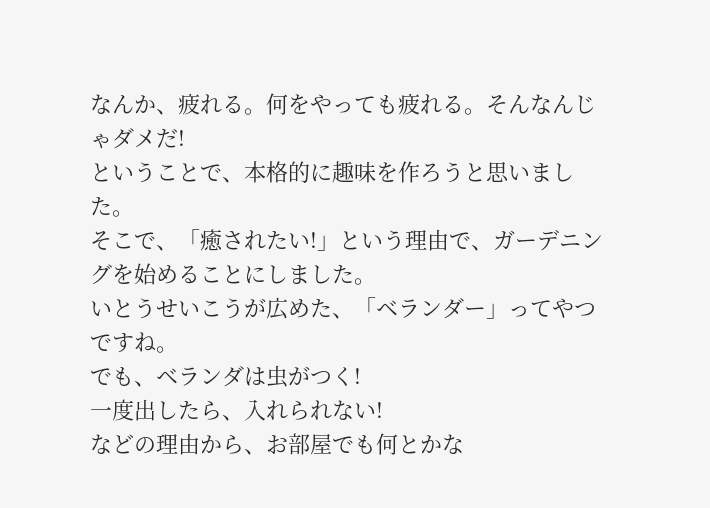なんか、疲れる。何をやっても疲れる。そんなんじゃダメだ!
ということで、本格的に趣味を作ろうと思いました。
そこで、「癒されたい!」という理由で、ガーデニングを始めることにしました。
いとうせいこうが広めた、「ベランダー」ってやつですね。
でも、ベランダは虫がつく!
一度出したら、入れられない!
などの理由から、お部屋でも何とかな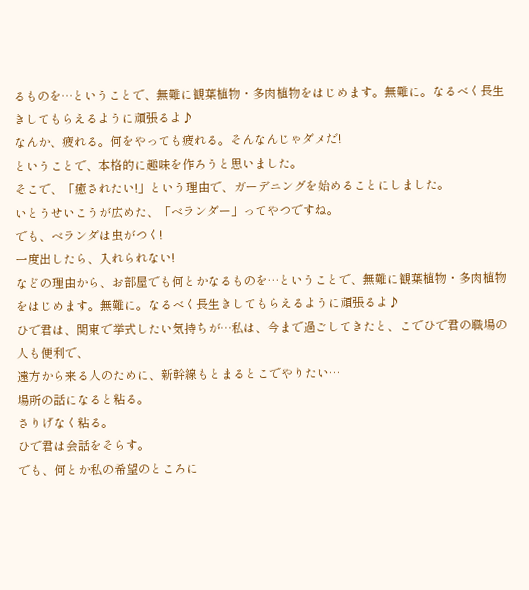るものを…ということで、無難に観葉植物・多肉植物をはじめます。無難に。なるべく長生きしてもらえるように頑張るよ♪
なんか、疲れる。何をやっても疲れる。そんなんじゃダメだ!
ということで、本格的に趣味を作ろうと思いました。
そこで、「癒されたい!」という理由で、ガーデニングを始めることにしました。
いとうせいこうが広めた、「ベランダー」ってやつですね。
でも、ベランダは虫がつく!
一度出したら、入れられない!
などの理由から、お部屋でも何とかなるものを…ということで、無難に観葉植物・多肉植物をはじめます。無難に。なるべく長生きしてもらえるように頑張るよ♪
ひで君は、関東で挙式したい気持ちが…私は、今まで過ごしてきたと、こでひで君の職場の人も便利で、
遠方から来る人のために、新幹線もとまるとこでやりたい…
場所の話になると粘る。
さりげなく粘る。
ひで君は会話をそらす。
でも、何とか私の希望のところに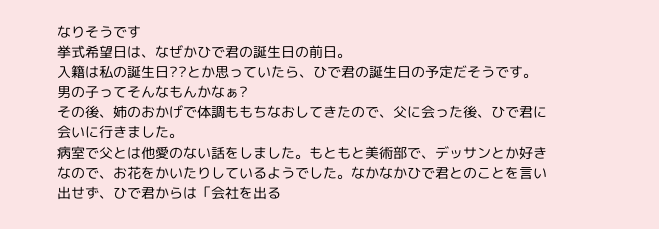なりそうです
挙式希望日は、なぜかひで君の誕生日の前日。
入籍は私の誕生日??とか思っていたら、ひで君の誕生日の予定だそうです。
男の子ってそんなもんかなぁ?
その後、姉のおかげで体調ももちなおしてきたので、父に会った後、ひで君に会いに行きました。
病室で父とは他愛のない話をしました。もともと美術部で、デッサンとか好きなので、お花をかいたりしているようでした。なかなかひで君とのことを言い出せず、ひで君からは「会社を出る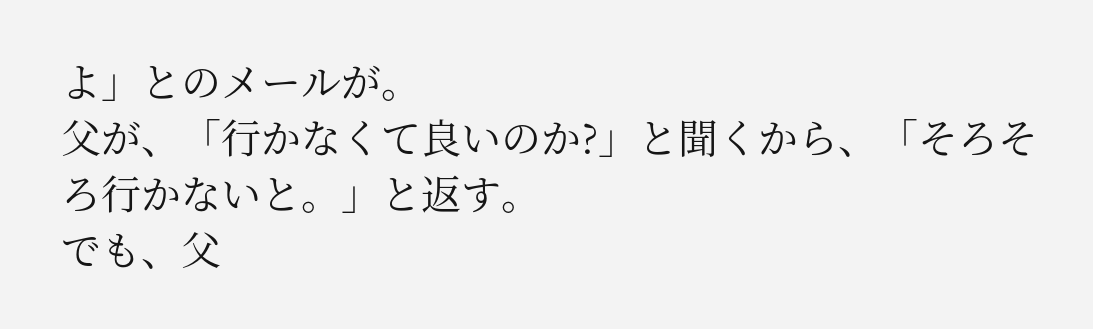よ」とのメールが。
父が、「行かなくて良いのか?」と聞くから、「そろそろ行かないと。」と返す。
でも、父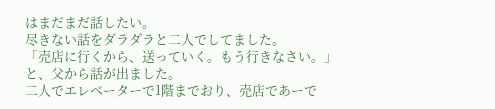はまだまだ話したい。
尽きない話をダラダラと二人でしてました。
「売店に行くから、送っていく。もう行きなさい。」
と、父から話が出ました。
二人でエレベーターで1階までおり、売店であーで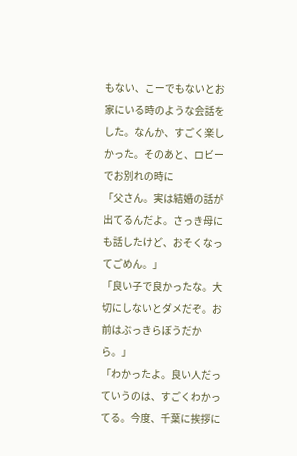もない、こーでもないとお家にいる時のような会話をした。なんか、すごく楽しかった。そのあと、ロビーでお別れの時に
「父さん。実は結婚の話が出てるんだよ。さっき母にも話したけど、おそくなってごめん。」
「良い子で良かったな。大切にしないとダメだぞ。お前はぶっきらぼうだから。」
「わかったよ。良い人だっていうのは、すごくわかってる。今度、千葉に挨拶に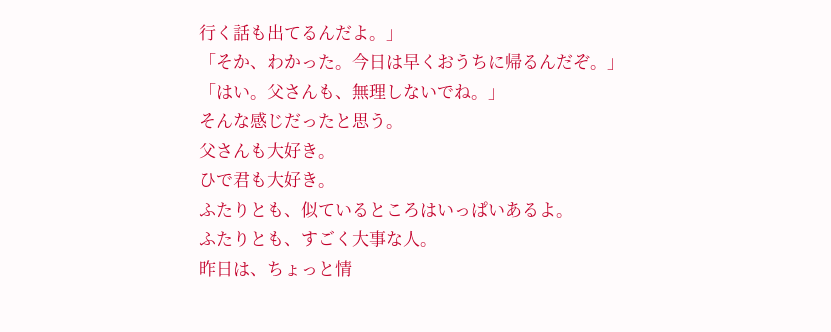行く話も出てるんだよ。」
「そか、わかった。今日は早くおうちに帰るんだぞ。」
「はい。父さんも、無理しないでね。」
そんな感じだったと思う。
父さんも大好き。
ひで君も大好き。
ふたりとも、似ているところはいっぱいあるよ。
ふたりとも、すごく大事な人。
昨日は、ちょっと情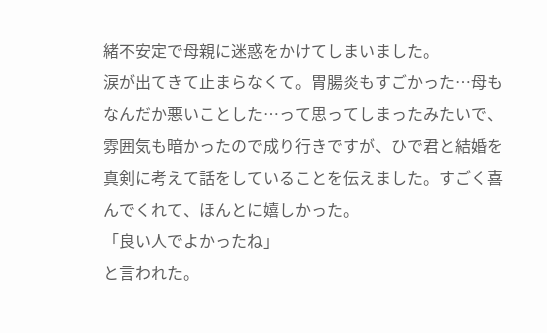緒不安定で母親に迷惑をかけてしまいました。
涙が出てきて止まらなくて。胃腸炎もすごかった…母もなんだか悪いことした…って思ってしまったみたいで、雰囲気も暗かったので成り行きですが、ひで君と結婚を真剣に考えて話をしていることを伝えました。すごく喜んでくれて、ほんとに嬉しかった。
「良い人でよかったね」
と言われた。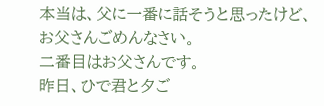本当は、父に一番に話そうと思ったけど、
お父さんごめんなさい。
二番目はお父さんです。
昨日、ひで君と夕ご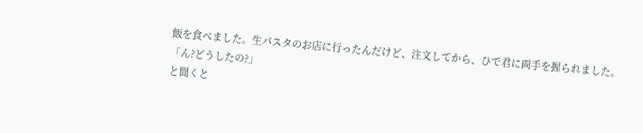飯を食べました。生パスタのお店に行ったんだけど、注文してから、ひで君に両手を握られました。
「ん?どうしたの?」
と聞くと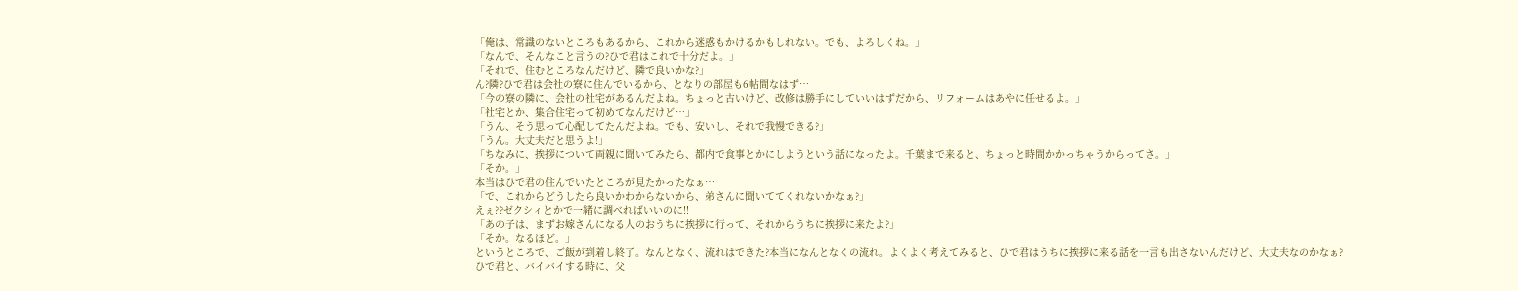「俺は、常識のないところもあるから、これから迷惑もかけるかもしれない。でも、よろしくね。」
「なんで、そんなこと言うの?ひで君はこれで十分だよ。」
「それで、住むところなんだけど、隣で良いかな?」
ん?隣?ひで君は会社の寮に住んでいるから、となりの部屋も6帖間なはず…
「今の寮の隣に、会社の社宅があるんだよね。ちょっと古いけど、改修は勝手にしていいはずだから、リフォームはあやに任せるよ。」
「社宅とか、集合住宅って初めてなんだけど…」
「うん、そう思って心配してたんだよね。でも、安いし、それで我慢できる?」
「うん。大丈夫だと思うよ!」
「ちなみに、挨拶について両親に聞いてみたら、都内で食事とかにしようという話になったよ。千葉まで来ると、ちょっと時間かかっちゃうからってさ。」
「そか。」
本当はひで君の住んでいたところが見たかったなぁ…
「で、これからどうしたら良いかわからないから、弟さんに聞いててくれないかなぁ?」
えぇ??ゼクシィとかで一緒に調べればいいのに!!
「あの子は、まずお嫁さんになる人のおうちに挨拶に行って、それからうちに挨拶に来たよ?」
「そか。なるほど。」
というところで、ご飯が到着し終了。なんとなく、流れはできた?本当になんとなくの流れ。よくよく考えてみると、ひで君はうちに挨拶に来る話を一言も出さないんだけど、大丈夫なのかなぁ?
ひで君と、バイバイする時に、父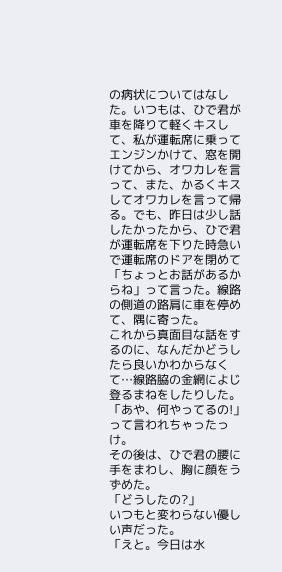の病状についてはなした。いつもは、ひで君が車を降りて軽くキスして、私が運転席に乗ってエンジンかけて、窓を開けてから、オワカレを言って、また、かるくキスしてオワカレを言って帰る。でも、昨日は少し話したかったから、ひで君が運転席を下りた時急いで運転席のドアを閉めて「ちょっとお話があるからね」って言った。線路の側道の路肩に車を停めて、隅に寄った。
これから真面目な話をするのに、なんだかどうしたら良いかわからなくて…線路脇の金網によじ登るまねをしたりした。
「あや、何やってるの!」
って言われちゃったっけ。
その後は、ひで君の腰に手をまわし、胸に顔をうずめた。
「どうしたの?」
いつもと変わらない優しい声だった。
「えと。今日は水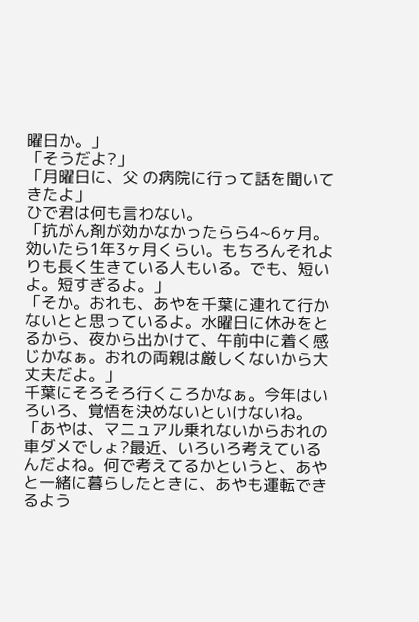曜日か。」
「そうだよ?」
「月曜日に、父 の病院に行って話を聞いてきたよ」
ひで君は何も言わない。
「抗がん剤が効かなかったらら4~6ヶ月。効いたら1年3ヶ月くらい。もちろんそれよりも長く生きている人もいる。でも、短いよ。短すぎるよ。」
「そか。おれも、あやを千葉に連れて行かないとと思っているよ。水曜日に休みをとるから、夜から出かけて、午前中に着く感じかなぁ。おれの両親は厳しくないから大丈夫だよ。」
千葉にそろそろ行くころかなぁ。今年はいろいろ、覚悟を決めないといけないね。
「あやは、マニュアル乗れないからおれの車ダメでしょ?最近、いろいろ考えているんだよね。何で考えてるかというと、あやと一緒に暮らしたときに、あやも運転できるよう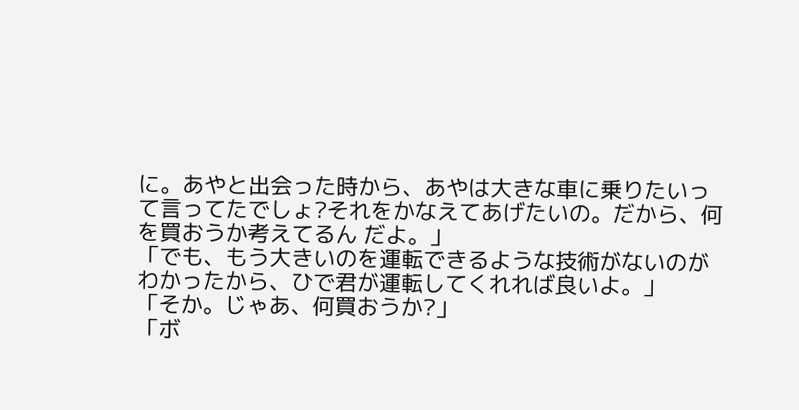に。あやと出会った時から、あやは大きな車に乗りたいって言ってたでしょ?それをかなえてあげたいの。だから、何を買おうか考えてるん だよ。」
「でも、もう大きいのを運転できるような技術がないのがわかったから、ひで君が運転してくれれば良いよ。」
「そか。じゃあ、何買おうか?」
「ボ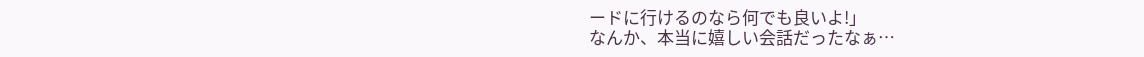ードに行けるのなら何でも良いよ!」
なんか、本当に嬉しい会話だったなぁ…